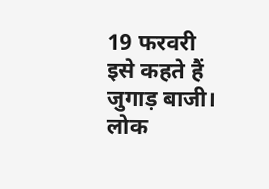19 फरवरी
इसे कहते हैं जुगाड़ बाजी। लोक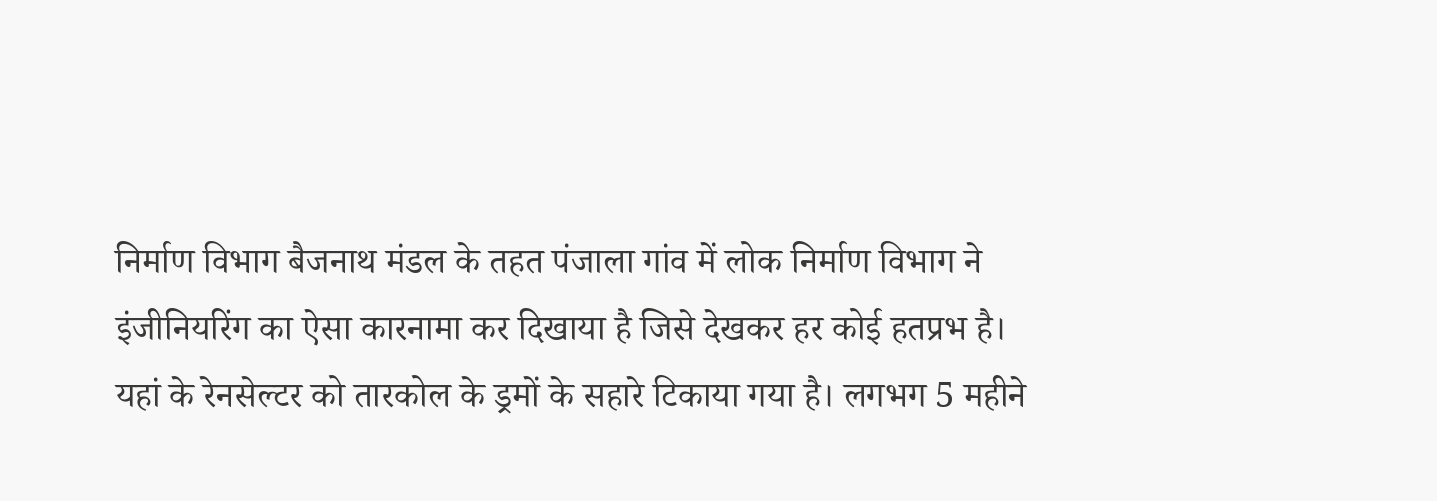निर्माण विभाग बैजनाथ मंडल के तहत पंजाला गांव में लोक निर्माण विभाग ने इंजीनियरिंग का ऐसा कारनामा कर दिखाया है जिसे देखकर हर कोई हतप्रभ है। यहां के रेनसेल्टर को तारकोल के ड्रमों के सहारे टिकाया गया है। लगभग 5 महीने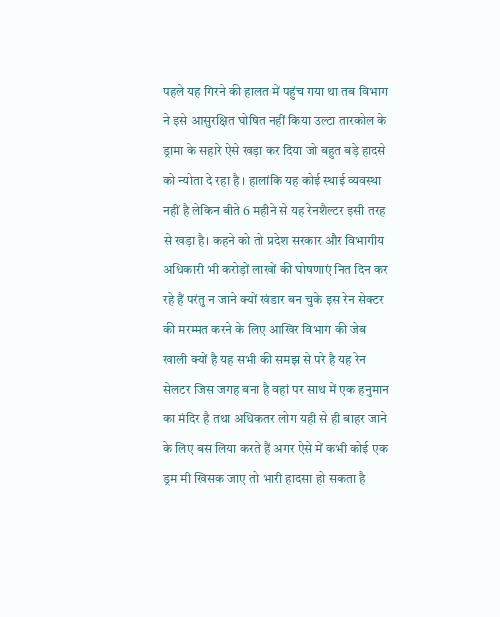पहले यह गिरने की हालत में पहुंच गया था तब विभाग ने इसे आसुरक्षित घोषित नहीं किया उल्टा तारकोल के ड्रामा के सहारे ऐसे खड़ा कर दिया जो बहुत बड़े हादसे को न्योता दे रहा है । हालांकि यह कोई स्थाई व्यवस्था नहीं है लेकिन बीते 6 महीने से यह रेनशैल्टर इसी तरह से खड़ा है। कहने को तो प्रदेश सरकार और विभागीय अधिकारी भी करोड़ों लाखों की घोषणाएं नित दिन कर रहे हैं परंतु न जाने क्यों खंडार बन चुके इस रेन सेक्टर की मरम्मत करने के लिए आखिर विभाग की जेब खाली क्यों है यह सभी की समझ से परे है यह रेन सेलटर जिस जगह बना है वहां पर साथ में एक हनुमान का मंदिर है तथा अधिकतर लोग यही से ही बाहर जाने के लिए बस लिया करते हैं अगर ऐसे में कभी कोई एक ड्रम मी खिसक जाए तो भारी हादसा हो सकता है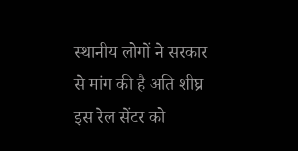स्थानीय लोगों ने सरकार से मांग की है अति शीघ्र इस रेल सेंटर को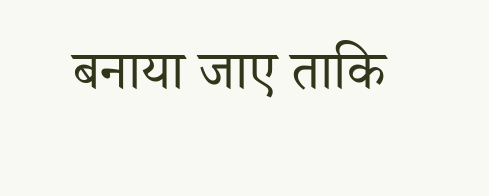बनाया जाए ताकि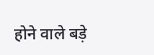होने वाले बड़े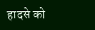हादसे को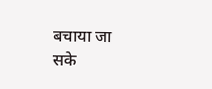बचाया जा सके